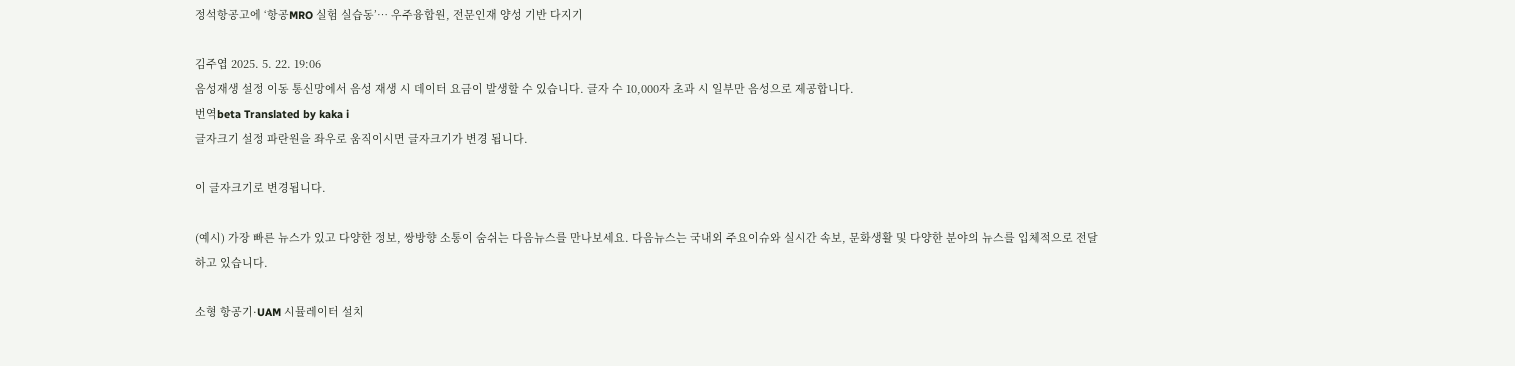정석항공고에 ‘항공MRO 실험 실습동’… 우주융합원, 전문인재 양성 기반 다지기

김주엽 2025. 5. 22. 19:06
음성재생 설정 이동 통신망에서 음성 재생 시 데이터 요금이 발생할 수 있습니다. 글자 수 10,000자 초과 시 일부만 음성으로 제공합니다.
번역beta Translated by kaka i
글자크기 설정 파란원을 좌우로 움직이시면 글자크기가 변경 됩니다.

이 글자크기로 변경됩니다.

(예시) 가장 빠른 뉴스가 있고 다양한 정보, 쌍방향 소통이 숨쉬는 다음뉴스를 만나보세요. 다음뉴스는 국내외 주요이슈와 실시간 속보, 문화생활 및 다양한 분야의 뉴스를 입체적으로 전달하고 있습니다.

소형 항공기·UAM 시뮬레이터 설치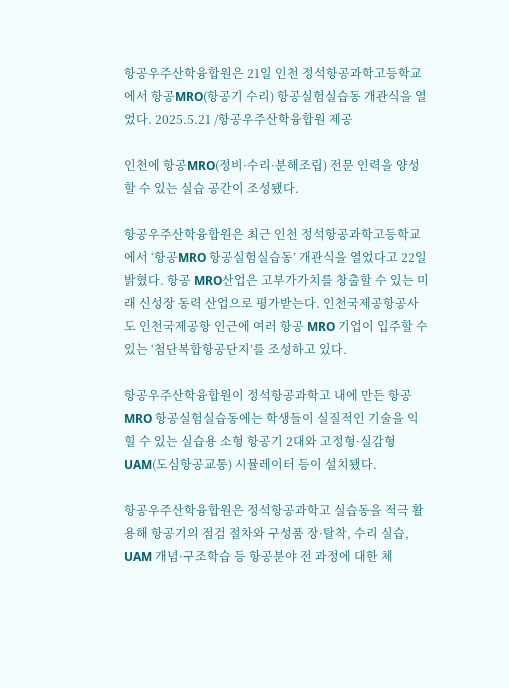항공우주산학융합원은 21일 인천 정석항공과학고등학교에서 항공MRO(항공기 수리) 항공실험실습동 개관식을 열었다. 2025.5.21 /항공우주산학융합원 제공

인천에 항공MRO(정비·수리·분해조립) 전문 인력을 양성할 수 있는 실습 공간이 조성됐다.

항공우주산학융합원은 최근 인천 정석항공과학고등학교에서 ‘항공MRO 항공실험실습동’ 개관식을 열었다고 22일 밝혔다. 항공 MRO산업은 고부가가치를 창출할 수 있는 미래 신성장 동력 산업으로 평가받는다. 인천국제공항공사도 인천국제공항 인근에 여러 항공 MRO 기업이 입주할 수 있는 ‘첨단복합항공단지’를 조성하고 있다.

항공우주산학융합원이 정석항공과학고 내에 만든 항공MRO 항공실험실습동에는 학생들이 실질적인 기술을 익힐 수 있는 실습용 소형 항공기 2대와 고정형·실감형 UAM(도심항공교통) 시뮬레이터 등이 설치됐다.

항공우주산학융합원은 정석항공과학고 실습동을 적극 활용해 항공기의 점검 절차와 구성품 장·탈착, 수리 실습, UAM 개념·구조학습 등 항공분야 전 과정에 대한 체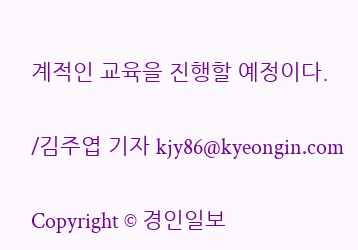계적인 교육을 진행할 예정이다.

/김주엽 기자 kjy86@kyeongin.com

Copyright © 경인일보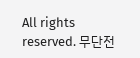All rights reserved. 무단전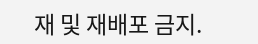재 및 재배포 금지.